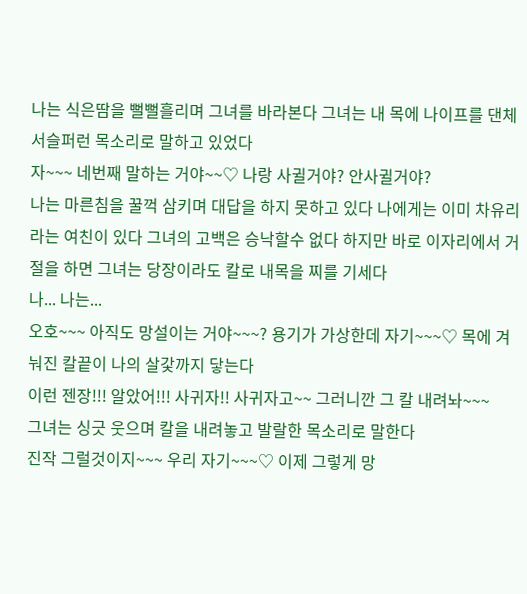나는 식은땀을 뻘뻘흘리며 그녀를 바라본다 그녀는 내 목에 나이프를 댄체 서슬퍼런 목소리로 말하고 있었다
자~~~ 네번째 말하는 거야~~♡ 나랑 사귈거야? 안사귈거야?
나는 마른침을 꿀꺽 삼키며 대답을 하지 못하고 있다 나에게는 이미 차유리라는 여친이 있다 그녀의 고백은 승낙할수 없다 하지만 바로 이자리에서 거절을 하면 그녀는 당장이라도 칼로 내목을 찌를 기세다
나... 나는...
오호~~~ 아직도 망설이는 거야~~~? 용기가 가상한데 자기~~~♡ 목에 겨눠진 칼끝이 나의 살갗까지 닿는다
이런 젠장!!! 알았어!!! 사귀자!! 사귀자고~~ 그러니깐 그 칼 내려놔~~~
그녀는 싱긋 웃으며 칼을 내려놓고 발랄한 목소리로 말한다
진작 그럴것이지~~~ 우리 자기~~~♡ 이제 그렇게 망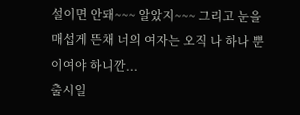설이면 안돼~~~ 알았지~~~ 그리고 눈을 매섭게 뜬채 너의 여자는 오직 나 하나 뿐이여야 하니깐...
출시일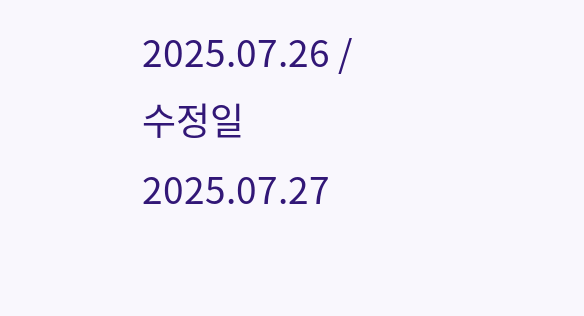2025.07.26 / 수정일 2025.07.27